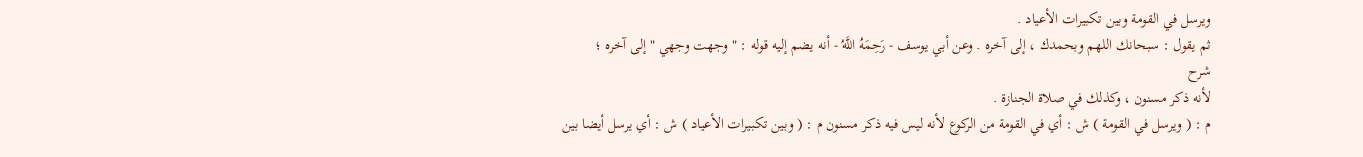ويرسل في القومة وبين تكبيرات الأعياد .
ثم يقول : سبحانك اللهم وبحمدك ، إلى آخره . وعن أبي يوسف - رَحِمَهُ اللَّهُ - أنه يضم إليه قوله : " وجهت وجهي " إلى آخره ؛
شرح
لأنه ذكر مسنون ، وكذلك في صلاة الجنازة .
م : ( ويرسل في القومة ) ش : أي في القومة من الركوع لأنه ليس فيه ذكر مسنون م : ( وبين تكبيرات الأعياد ) ش : أي يرسل أيضا بين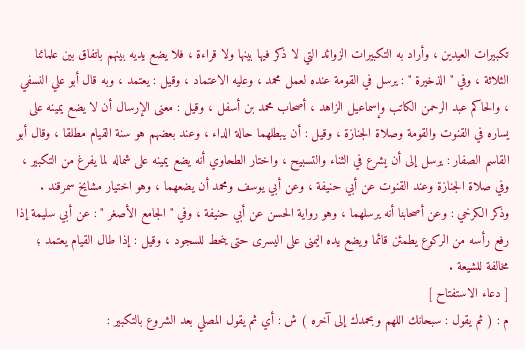تكبيرات العيدين ، وأراد به التكبيرات الزوائد التي لا ذكر فيها بينها ولا قراءة ، فلا يضع يديه بينهم باتفاق بين علمائنا الثلاثة ، وفي " الذخيرة " : يرسل في القومة عنده لعمل محمد ، وعليه الاعتماد ، وقيل : يعتمد ، وبه قال أبو علي النسفي ، والحاكم عبد الرحمن الكاتب وإسماعيل الزاهد ، أصحاب محمد بن أسفل ، وقيل : معنى الإرسال أن لا يضع يمينه على يساره في القنوت والقومة وصلاة الجنازة ، وقيل : أن يبطلهما حالة الداء ، وعند بعضهم هو سنة القيام مطلقا ، وقال أبو القاسم الصفار : يرسل إلى أن يشرع في الثناء والتسبيح ، واختار الطحاوي أنه يضع يمينه على شماله لما يفرغ من التكبير ، وفي صلاة الجنازة وعند القنوت عن أبي حنيفة ، وعن أبي يوسف ومحمد أن يضعهما ، وهو اختيار مشايخ سمرقند .
وذكر الكرخي : وعن أصحابنا أنه يرسلهما ، وهو رواية الحسن عن أبي حنيفة ، وفي " الجامع الأصغر " : عن أبي سليمة إذا رفع رأسه من الركوع يطمئن قائما ويضع يده اليمنى على اليسرى حتى ينحط للسجود ، وقيل : إذا طال القيام يعتمد ؛ مخالفة للشيعة .
[ دعاء الاستفتاح ]
م : ( ثم يقول : سبحانك اللهم وبحمدك إلى آخره ) ش : أي ثم يقول المصلي بعد الشروع بالتكبير :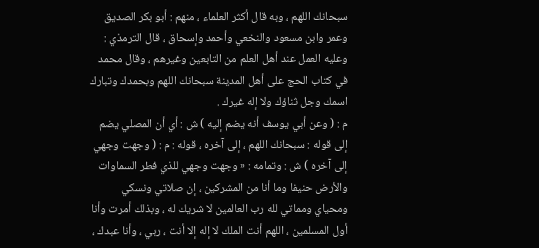سبحانك اللهم ، وبه قال أكثر العلماء ، منهم : أبو بكر الصديق وعمر وابن مسعود والنخعي وأحمد وإسحاق ، قال الترمذي : وعليه العمل عند أهل العلم من التابعين وغيرهم ، وقال محمد في كتاب الحج على أهل المدينة سبحانك اللهم وبحمدك وتبارك اسمك وجل ثناؤك ولا إله غيرك .
م : ( وعن أبي يوسف أنه يضم إليه ) ش : أي أن المصلي يضم إلى قوله : سبحانك اللهم ، إلى آخره ، قوله : م : ( وجهت وجهي إلى آخره ) ش : وتمامه : « وجهت وجهي للذي فطر السماوات والأرض حنيفا وما أنا من المشركين ، إن صلاتي ونسكي ومحياي ومماتي لله رب العالمين لا شريك له ، وبذلك أمرت وأنا أول المسلمين ، اللهم أنت الملك لا إله إلا أنت ، ربي ، وأنا عبدك ،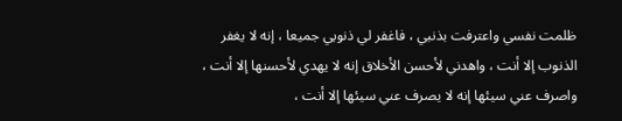ظلمت نفسي واعترفت بذنبي ، فاغفر لي ذنوبي جميعا ، إنه لا يغفر الذنوب إلا أنت ، واهدني لأحسن الأخلاق إنه لا يهدي لأحسنها إلا أنت ، واصرف عني سيئها إنه لا يصرف عني سيئها إلا أنت ،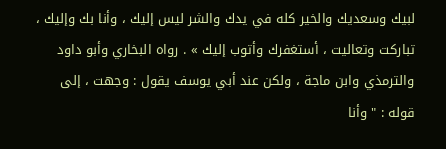لبيك وسعديك والخير كله في يدك والشر ليس إليك ، وأنا بك وإليك ، تباركت وتعاليت ، أستغفرك وأتوب إليك » . رواه البخاري وأبو داود والترمذي وابن ماجة ، ولكن عند أبي يوسف يقول : وجهت ، إلى قوله : " وأنا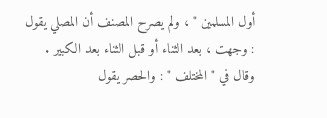أول المسلمين " ، ولم يصرح المصنف أن المصلي يقول : وجهت ، بعد الثناء أو قبل الثناء بعد الكبير .
وقال في " المختلف " : والحصر يقول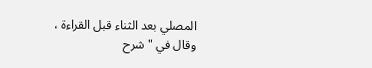المصلي بعد الثناء قبل القراءة ، وقال في " شرح